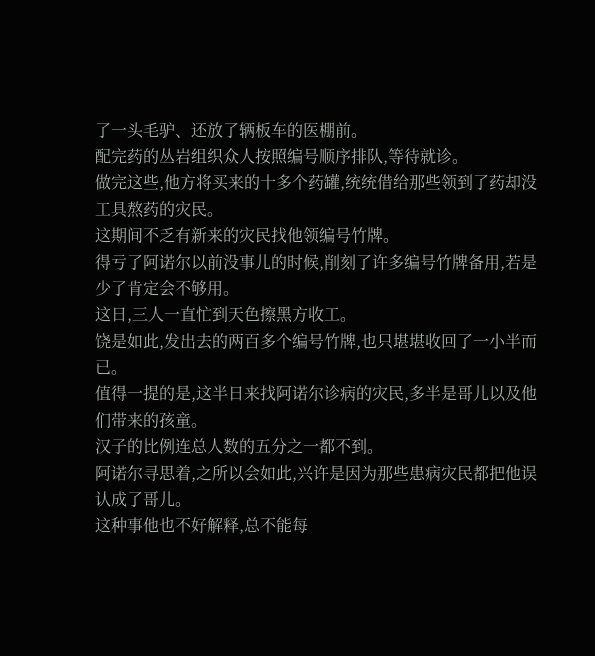了一头毛驴、还放了辆板车的医棚前。
配完药的丛岩组织众人按照编号顺序排队,等待就诊。
做完这些,他方将买来的十多个药罐,统统借给那些领到了药却没工具熬药的灾民。
这期间不乏有新来的灾民找他领编号竹牌。
得亏了阿诺尔以前没事儿的时候,削刻了许多编号竹牌备用,若是少了肯定会不够用。
这日,三人一直忙到天色擦黑方收工。
饶是如此,发出去的两百多个编号竹牌,也只堪堪收回了一小半而已。
值得一提的是,这半日来找阿诺尔诊病的灾民,多半是哥儿以及他们带来的孩童。
汉子的比例连总人数的五分之一都不到。
阿诺尔寻思着,之所以会如此,兴许是因为那些患病灾民都把他误认成了哥儿。
这种事他也不好解释,总不能每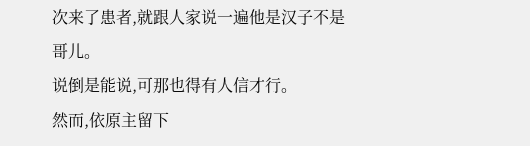次来了患者,就跟人家说一遍他是汉子不是哥儿。
说倒是能说,可那也得有人信才行。
然而,依原主留下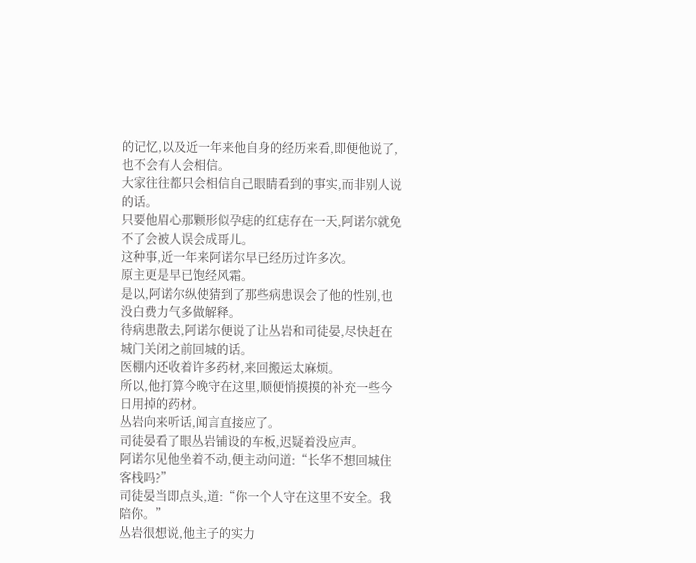的记忆,以及近一年来他自身的经历来看,即便他说了,也不会有人会相信。
大家往往都只会相信自己眼睛看到的事实,而非别人说的话。
只要他眉心那颗形似孕痣的红痣存在一天,阿诺尔就免不了会被人误会成哥儿。
这种事,近一年来阿诺尔早已经历过许多次。
原主更是早已饱经风霜。
是以,阿诺尔纵使猜到了那些病患误会了他的性别,也没白费力气多做解释。
待病患散去,阿诺尔便说了让丛岩和司徒晏,尽快赶在城门关闭之前回城的话。
医棚内还收着许多药材,来回搬运太麻烦。
所以,他打算今晚守在这里,顺便悄摸摸的补充一些今日用掉的药材。
丛岩向来听话,闻言直接应了。
司徒晏看了眼丛岩铺设的车板,迟疑着没应声。
阿诺尔见他坐着不动,便主动问道:“长华不想回城住客栈吗?”
司徒晏当即点头,道:“你一个人守在这里不安全。我陪你。”
丛岩很想说,他主子的实力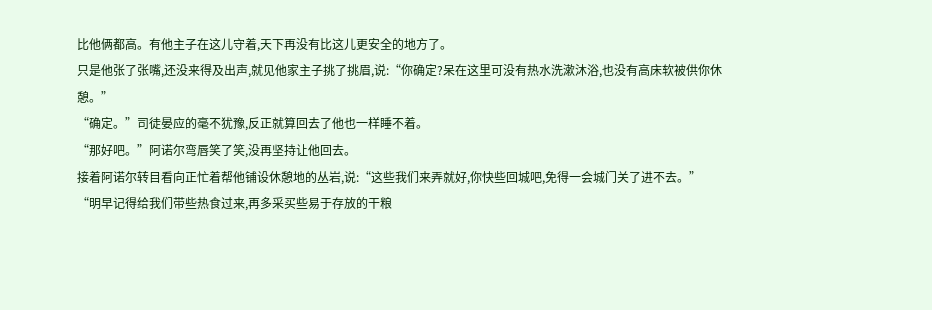比他俩都高。有他主子在这儿守着,天下再没有比这儿更安全的地方了。
只是他张了张嘴,还没来得及出声,就见他家主子挑了挑眉,说:“你确定?呆在这里可没有热水洗漱沐浴,也没有高床软被供你休憩。”
“确定。”司徒晏应的毫不犹豫,反正就算回去了他也一样睡不着。
“那好吧。”阿诺尔弯唇笑了笑,没再坚持让他回去。
接着阿诺尔转目看向正忙着帮他铺设休憩地的丛岩,说:“这些我们来弄就好,你快些回城吧,免得一会城门关了进不去。”
“明早记得给我们带些热食过来,再多采买些易于存放的干粮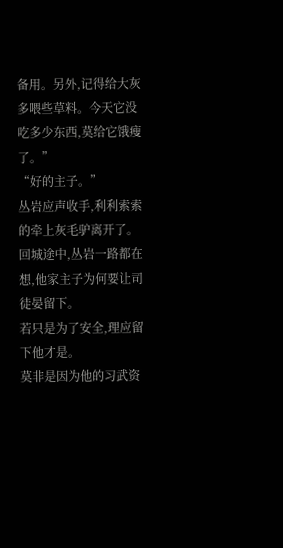备用。另外,记得给大灰多喂些草料。今天它没吃多少东西,莫给它饿瘦了。”
“好的主子。”
丛岩应声收手,利利索索的牵上灰毛驴离开了。
回城途中,丛岩一路都在想,他家主子为何要让司徒晏留下。
若只是为了安全,理应留下他才是。
莫非是因为他的习武资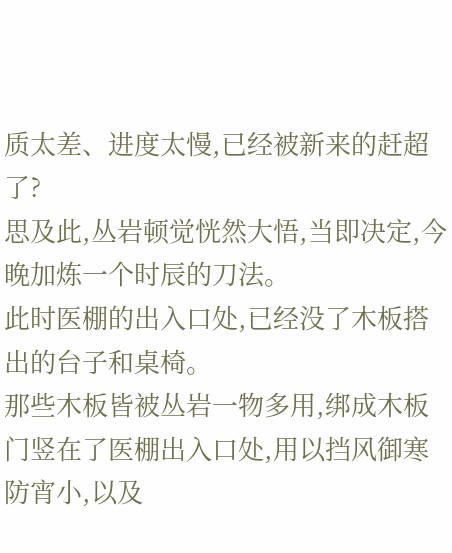质太差、进度太慢,已经被新来的赶超了?
思及此,丛岩顿觉恍然大悟,当即决定,今晚加炼一个时辰的刀法。
此时医棚的出入口处,已经没了木板搭出的台子和桌椅。
那些木板皆被丛岩一物多用,绑成木板门竖在了医棚出入口处,用以挡风御寒防宵小,以及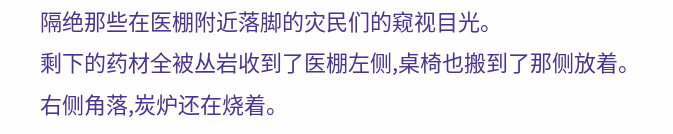隔绝那些在医棚附近落脚的灾民们的窥视目光。
剩下的药材全被丛岩收到了医棚左侧,桌椅也搬到了那侧放着。
右侧角落,炭炉还在烧着。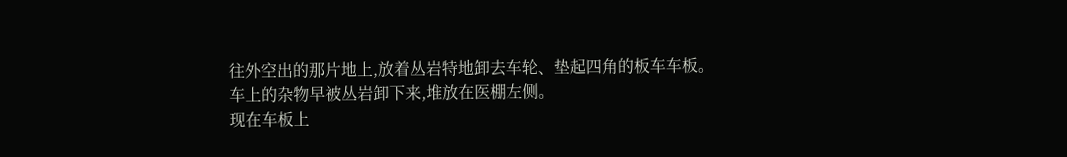往外空出的那片地上,放着丛岩特地卸去车轮、垫起四角的板车车板。
车上的杂物早被丛岩卸下来,堆放在医棚左侧。
现在车板上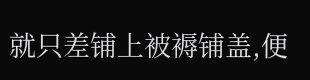就只差铺上被褥铺盖,便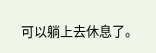可以躺上去休息了。